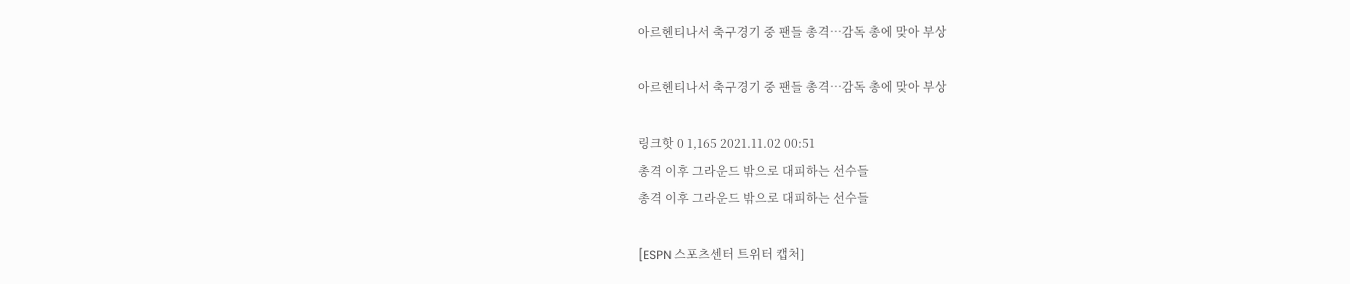아르헨티나서 축구경기 중 팬들 총격…감독 총에 맞아 부상

아르헨티나서 축구경기 중 팬들 총격…감독 총에 맞아 부상

링크핫 0 1,165 2021.11.02 00:51
총격 이후 그라운드 밖으로 대피하는 선수들
총격 이후 그라운드 밖으로 대피하는 선수들

[ESPN 스포츠센터 트위터 캡처]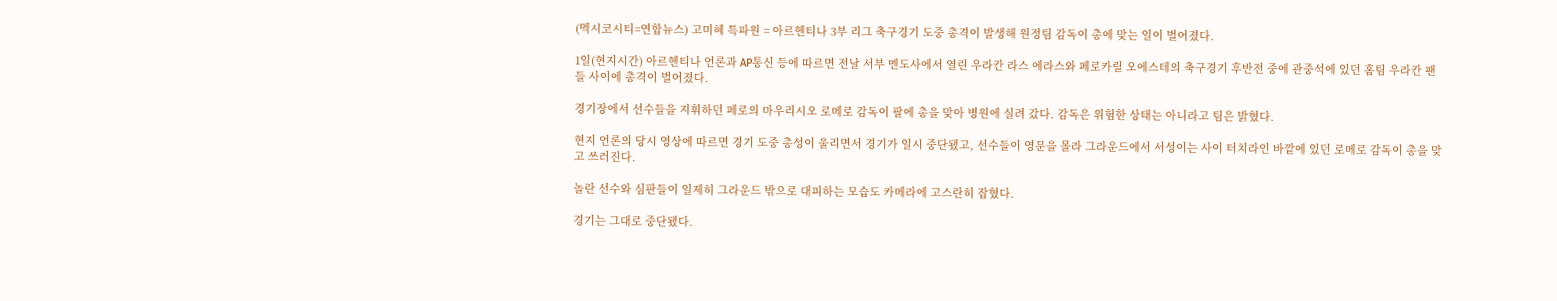(멕시코시티=연합뉴스) 고미혜 특파원 = 아르헨티나 3부 리그 축구경기 도중 총격이 발생해 원정팀 감독이 총에 맞는 일이 벌어졌다.

1일(현지시간) 아르헨티나 언론과 AP통신 등에 따르면 전날 서부 멘도사에서 열린 우라칸 라스 에라스와 페로카릴 오에스테의 축구경기 후반전 중에 관중석에 있던 홈팀 우라칸 팬들 사이에 총격이 벌어졌다.

경기장에서 선수들을 지휘하던 페로의 마우리시오 로메로 감독이 팔에 총을 맞아 병원에 실려 갔다. 감독은 위험한 상태는 아니라고 팀은 밝혔다.

현지 언론의 당시 영상에 따르면 경기 도중 총성이 울리면서 경기가 일시 중단됐고, 선수들이 영문을 몰라 그라운드에서 서성이는 사이 터치라인 바깥에 있던 로메로 감독이 총을 맞고 쓰러진다.

놀란 선수와 심판들이 일제히 그라운드 밖으로 대피하는 모습도 카메라에 고스란히 잡혔다.

경기는 그대로 중단됐다.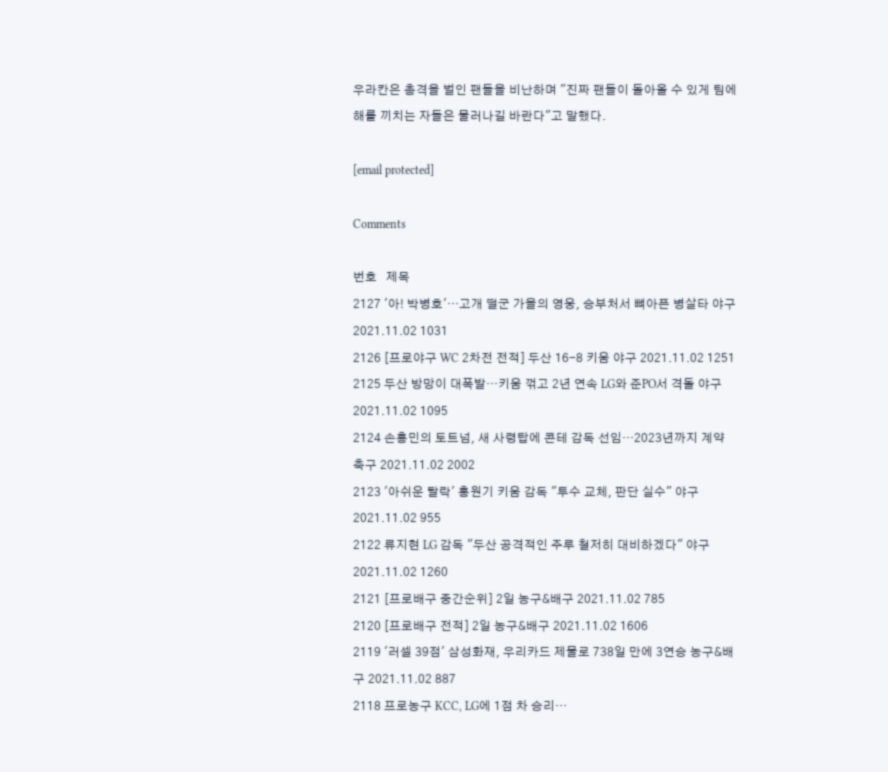우라칸은 총격을 벌인 팬들을 비난하며 "진짜 팬들이 돌아올 수 있게 팀에 해를 끼치는 자들은 물러나길 바란다"고 말했다.

[email protected]

Comments

번호   제목
2127 '아! 박병호'…고개 떨군 가을의 영웅, 승부처서 뼈아픈 병살타 야구 2021.11.02 1031
2126 [프로야구 WC 2차전 전적] 두산 16-8 키움 야구 2021.11.02 1251
2125 두산 방망이 대폭발…키움 꺾고 2년 연속 LG와 준PO서 격돌 야구 2021.11.02 1095
2124 손흥민의 토트넘, 새 사령탑에 콘테 감독 선임…2023년까지 계약 축구 2021.11.02 2002
2123 '아쉬운 탈락' 홍원기 키움 감독 "투수 교체, 판단 실수" 야구 2021.11.02 955
2122 류지현 LG 감독 "두산 공격적인 주루 철저히 대비하겠다" 야구 2021.11.02 1260
2121 [프로배구 중간순위] 2일 농구&배구 2021.11.02 785
2120 [프로배구 전적] 2일 농구&배구 2021.11.02 1606
2119 '러셀 39점' 삼성화재, 우리카드 제물로 738일 만에 3연승 농구&배구 2021.11.02 887
2118 프로농구 KCC, LG에 1점 차 승리…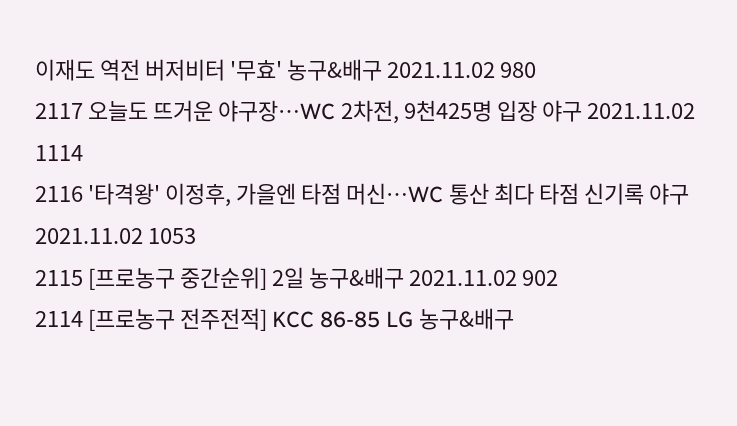이재도 역전 버저비터 '무효' 농구&배구 2021.11.02 980
2117 오늘도 뜨거운 야구장…WC 2차전, 9천425명 입장 야구 2021.11.02 1114
2116 '타격왕' 이정후, 가을엔 타점 머신…WC 통산 최다 타점 신기록 야구 2021.11.02 1053
2115 [프로농구 중간순위] 2일 농구&배구 2021.11.02 902
2114 [프로농구 전주전적] KCC 86-85 LG 농구&배구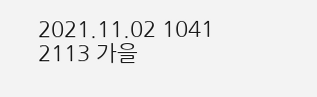2021.11.02 1041
2113 가을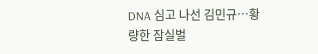DNA 심고 나선 김민규…황량한 잠실벌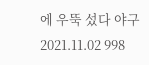에 우뚝 섰다 야구 2021.11.02 998